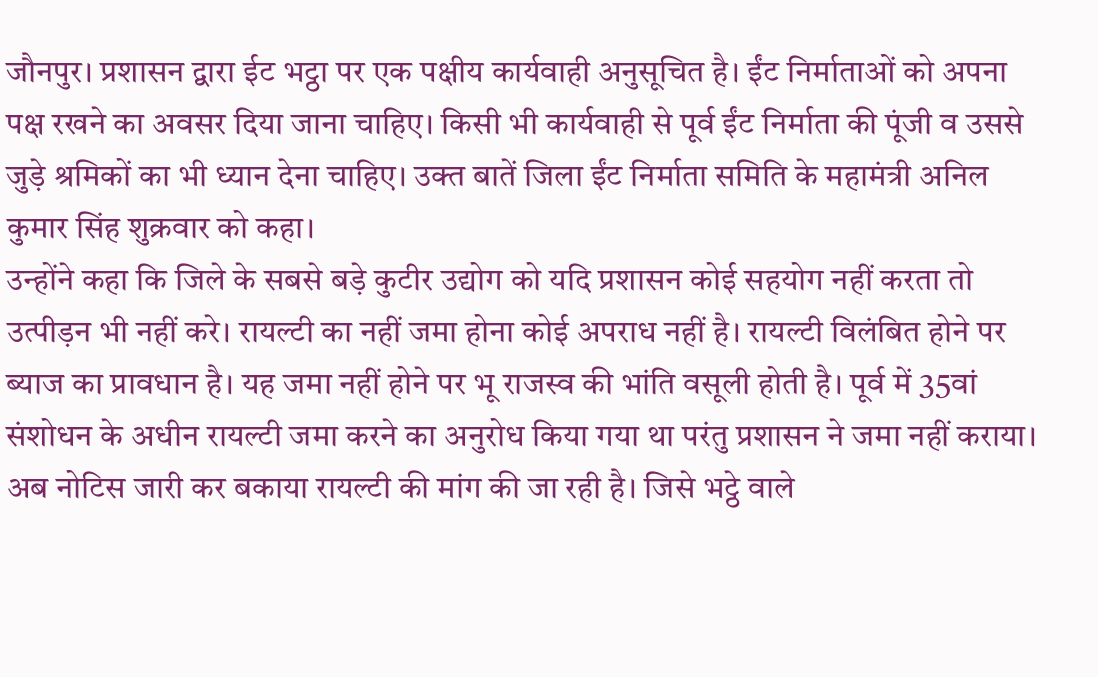जौनपुर। प्रशासन द्वारा ईट भट्ठा पर एक पक्षीय कार्यवाही अनुसूचित है। ईंट निर्माताओं को अपना पक्ष रखने का अवसर दिया जाना चाहिए। किसी भी कार्यवाही से पूर्व ईंट निर्माता की पूंजी व उससे जुड़े श्रमिकों का भी ध्यान देना चाहिए। उक्त बातें जिला ईंट निर्माता समिति के महामंत्री अनिल कुमार सिंह शुक्रवार को कहा।
उन्होंने कहा कि जिले के सबसे बड़े कुटीर उद्योग को यदि प्रशासन कोई सहयोग नहीं करता तो उत्पीड़न भी नहीं करे। रायल्टी का नहीं जमा होना कोई अपराध नहीं है। रायल्टी विलंबित होने पर ब्याज का प्रावधान है। यह जमा नहीं होने पर भू राजस्व की भांति वसूली होती है। पूर्व में 35वां संशोधन के अधीन रायल्टी जमा करने का अनुरोध किया गया था परंतु प्रशासन ने जमा नहीं कराया। अब नोटिस जारी कर बकाया रायल्टी की मांग की जा रही है। जिसे भट्ठे वाले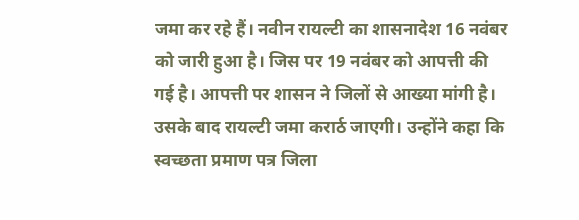जमा कर रहे हैं। नवीन रायल्टी का शासनादेश 16 नवंबर को जारी हुआ है। जिस पर 19 नवंबर को आपत्ती की गई है। आपत्ती पर शासन ने जिलों से आख्या मांगी है। उसके बाद रायल्टी जमा करार्ठ जाएगी। उन्होंने कहा कि स्वच्छता प्रमाण पत्र जिला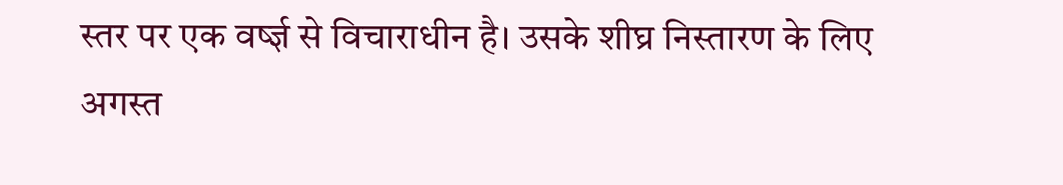स्तर पर एक वर्ष्ज्ञ से विचाराधीन है। उसके शीघ्र निस्तारण के लिए अगस्त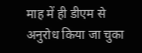माह में ही डीएम से अनुरोध किया जा चुका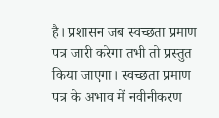है। प्रशासन जब स्वच्छता प्रमाण पत्र जारी करेगा तभी तो प्रस्तुत किया जाएगा। स्वच्छता प्रमाण पत्र के अभाव में नवीनीकरण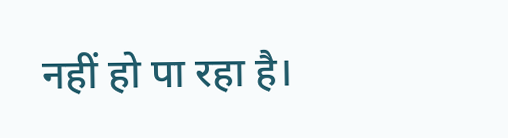नहीं हो पा रहा है।